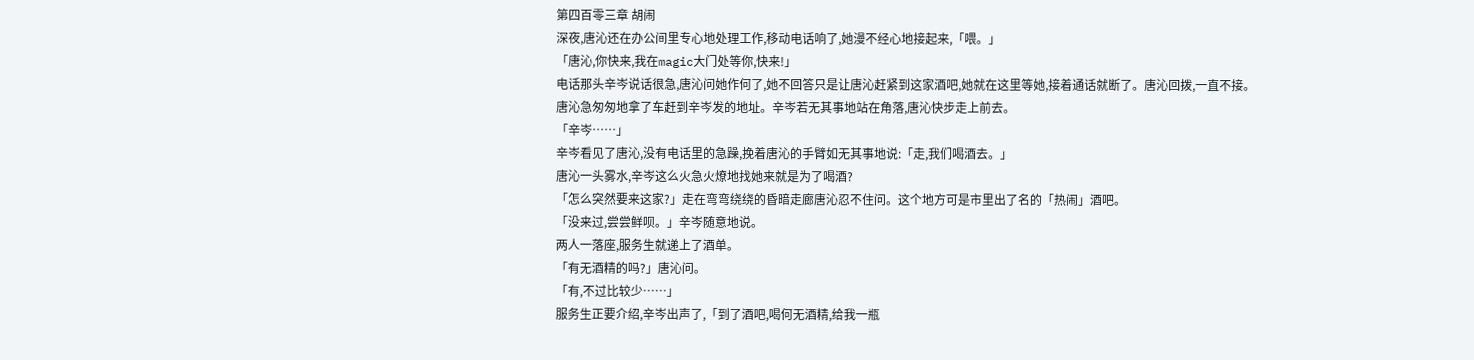第四百零三章 胡闹
深夜,唐沁还在办公间里专心地处理工作,移动电话响了,她漫不经心地接起来,「喂。」
「唐沁,你快来,我在magic大门处等你,快来!」
电话那头辛岑说话很急,唐沁问她作何了,她不回答只是让唐沁赶紧到这家酒吧,她就在这里等她,接着通话就断了。唐沁回拨,一直不接。
唐沁急匆匆地拿了车赶到辛岑发的地址。辛岑若无其事地站在角落,唐沁快步走上前去。
「辛岑……」
辛岑看见了唐沁,没有电话里的急躁,挽着唐沁的手臂如无其事地说:「走,我们喝酒去。」
唐沁一头雾水,辛岑这么火急火燎地找她来就是为了喝酒?
「怎么突然要来这家?」走在弯弯绕绕的昏暗走廊唐沁忍不住问。这个地方可是市里出了名的「热闹」酒吧。
「没来过,尝尝鲜呗。」辛岑随意地说。
两人一落座,服务生就递上了酒单。
「有无酒精的吗?」唐沁问。
「有,不过比较少……」
服务生正要介绍,辛岑出声了,「到了酒吧,喝何无酒精,给我一瓶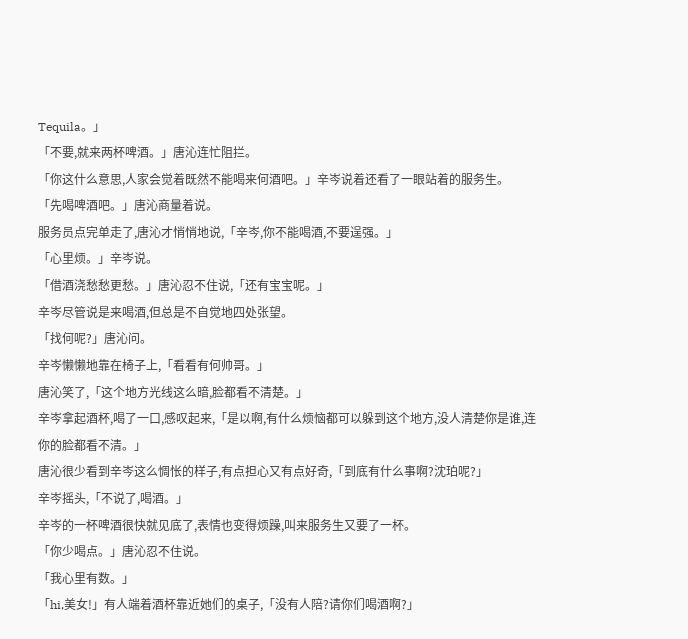Tequila。」
「不要,就来两杯啤酒。」唐沁连忙阻拦。
「你这什么意思,人家会觉着既然不能喝来何酒吧。」辛岑说着还看了一眼站着的服务生。
「先喝啤酒吧。」唐沁商量着说。
服务员点完单走了,唐沁才悄悄地说,「辛岑,你不能喝酒,不要逞强。」
「心里烦。」辛岑说。
「借酒浇愁愁更愁。」唐沁忍不住说,「还有宝宝呢。」
辛岑尽管说是来喝酒,但总是不自觉地四处张望。
「找何呢?」唐沁问。
辛岑懒懒地靠在椅子上,「看看有何帅哥。」
唐沁笑了,「这个地方光线这么暗,脸都看不清楚。」
辛岑拿起酒杯,喝了一口,感叹起来,「是以啊,有什么烦恼都可以躲到这个地方,没人清楚你是谁,连你的脸都看不清。」
唐沁很少看到辛岑这么惆怅的样子,有点担心又有点好奇,「到底有什么事啊?沈珀呢?」
辛岑摇头,「不说了,喝酒。」
辛岑的一杯啤酒很快就见底了,表情也变得烦躁,叫来服务生又要了一杯。
「你少喝点。」唐沁忍不住说。
「我心里有数。」
「hi,美女!」有人端着酒杯靠近她们的桌子,「没有人陪?请你们喝酒啊?」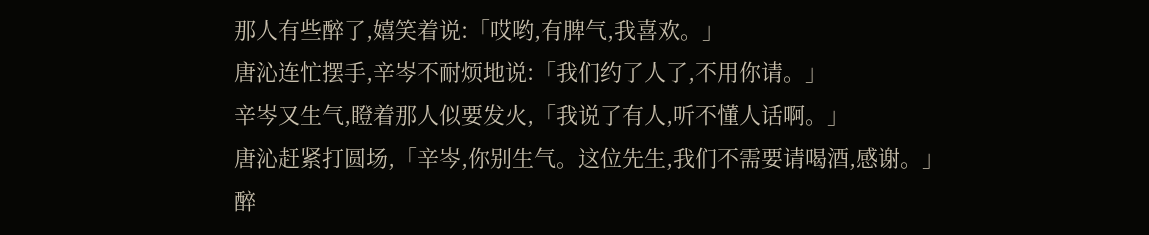那人有些醉了,嬉笑着说:「哎哟,有脾气,我喜欢。」
唐沁连忙摆手,辛岑不耐烦地说:「我们约了人了,不用你请。」
辛岑又生气,瞪着那人似要发火,「我说了有人,听不懂人话啊。」
唐沁赶紧打圆场,「辛岑,你别生气。这位先生,我们不需要请喝酒,感谢。」
醉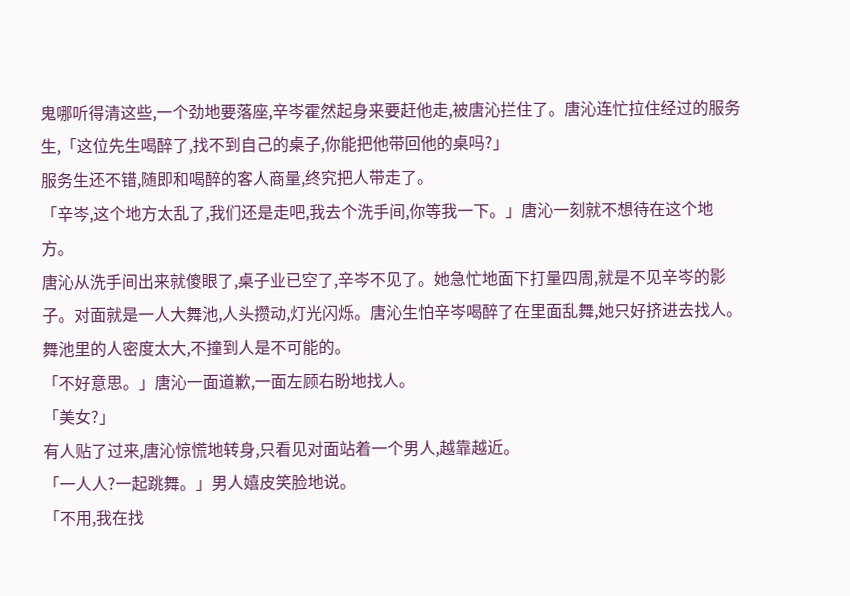鬼哪听得清这些,一个劲地要落座,辛岑霍然起身来要赶他走,被唐沁拦住了。唐沁连忙拉住经过的服务生,「这位先生喝醉了,找不到自己的桌子,你能把他带回他的桌吗?」
服务生还不错,随即和喝醉的客人商量,终究把人带走了。
「辛岑,这个地方太乱了,我们还是走吧,我去个洗手间,你等我一下。」唐沁一刻就不想待在这个地方。
唐沁从洗手间出来就傻眼了,桌子业已空了,辛岑不见了。她急忙地面下打量四周,就是不见辛岑的影子。对面就是一人大舞池,人头攒动,灯光闪烁。唐沁生怕辛岑喝醉了在里面乱舞,她只好挤进去找人。舞池里的人密度太大,不撞到人是不可能的。
「不好意思。」唐沁一面道歉,一面左顾右盼地找人。
「美女?」
有人贴了过来,唐沁惊慌地转身,只看见对面站着一个男人,越靠越近。
「一人人?一起跳舞。」男人嬉皮笑脸地说。
「不用,我在找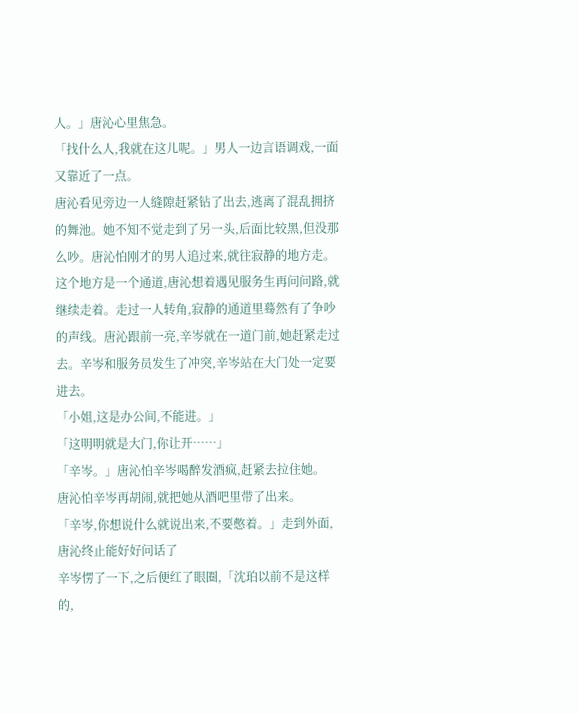人。」唐沁心里焦急。
「找什么人,我就在这儿呢。」男人一边言语调戏,一面又靠近了一点。
唐沁看见旁边一人缝隙赶紧钻了出去,逃离了混乱拥挤的舞池。她不知不觉走到了另一头,后面比较黑,但没那么吵。唐沁怕刚才的男人追过来,就往寂静的地方走。这个地方是一个通道,唐沁想着遇见服务生再问问路,就继续走着。走过一人转角,寂静的通道里蓦然有了争吵的声线。唐沁跟前一亮,辛岑就在一道门前,她赶紧走过去。辛岑和服务员发生了冲突,辛岑站在大门处一定要进去。
「小姐,这是办公间,不能进。」
「这明明就是大门,你让开……」
「辛岑。」唐沁怕辛岑喝醉发酒疯,赶紧去拉住她。
唐沁怕辛岑再胡闹,就把她从酒吧里带了出来。
「辛岑,你想说什么就说出来,不要憋着。」走到外面,唐沁终止能好好问话了
辛岑愣了一下,之后便红了眼圈,「沈珀以前不是这样的,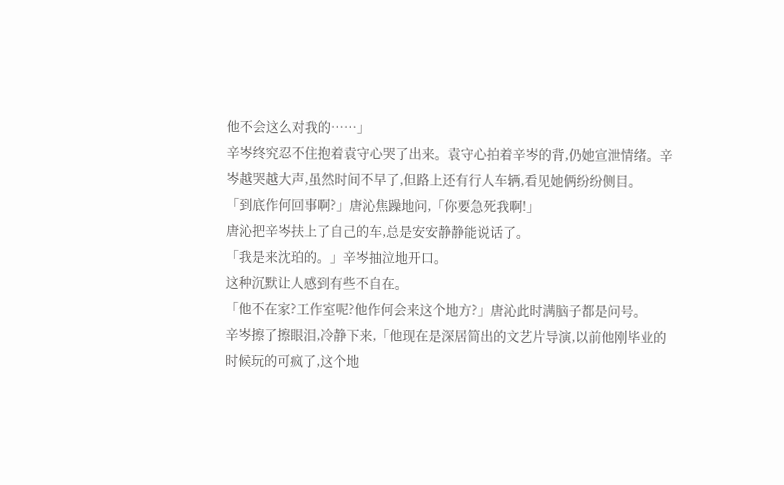他不会这么对我的……」
辛岑终究忍不住抱着袁守心哭了出来。袁守心拍着辛岑的背,仍她宣泄情绪。辛岑越哭越大声,虽然时间不早了,但路上还有行人车辆,看见她俩纷纷侧目。
「到底作何回事啊?」唐沁焦躁地问,「你要急死我啊!」
唐沁把辛岑扶上了自己的车,总是安安静静能说话了。
「我是来沈珀的。」辛岑抽泣地开口。
这种沉默让人感到有些不自在。
「他不在家?工作室呢?他作何会来这个地方?」唐沁此时满脑子都是问号。
辛岑擦了擦眼泪,冷静下来,「他现在是深居简出的文艺片导演,以前他刚毕业的时候玩的可疯了,这个地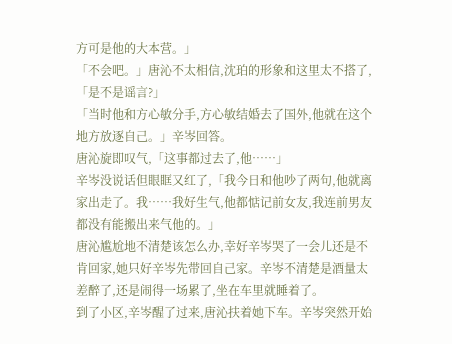方可是他的大本营。」
「不会吧。」唐沁不太相信,沈珀的形象和这里太不搭了,「是不是谣言?」
「当时他和方心敏分手,方心敏结婚去了国外,他就在这个地方放逐自己。」辛岑回答。
唐沁旋即叹气,「这事都过去了,他……」
辛岑没说话但眼眶又红了,「我今日和他吵了两句,他就离家出走了。我……我好生气,他都惦记前女友,我连前男友都没有能搬出来气他的。」
唐沁尴尬地不清楚该怎么办,幸好辛岑哭了一会儿还是不肯回家,她只好辛岑先带回自己家。辛岑不清楚是酒量太差醉了,还是闹得一场累了,坐在车里就睡着了。
到了小区,辛岑醒了过来,唐沁扶着她下车。辛岑突然开始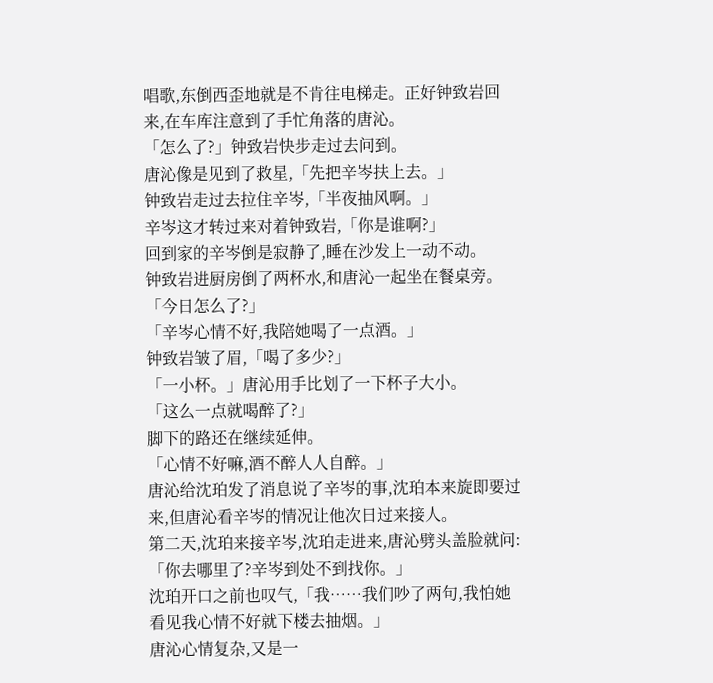唱歌,东倒西歪地就是不肯往电梯走。正好钟致岩回来,在车库注意到了手忙角落的唐沁。
「怎么了?」钟致岩快步走过去问到。
唐沁像是见到了救星,「先把辛岑扶上去。」
钟致岩走过去拉住辛岑,「半夜抽风啊。」
辛岑这才转过来对着钟致岩,「你是谁啊?」
回到家的辛岑倒是寂静了,睡在沙发上一动不动。
钟致岩进厨房倒了两杯水,和唐沁一起坐在餐桌旁。
「今日怎么了?」
「辛岑心情不好,我陪她喝了一点酒。」
钟致岩皱了眉,「喝了多少?」
「一小杯。」唐沁用手比划了一下杯子大小。
「这么一点就喝醉了?」
脚下的路还在继续延伸。
「心情不好嘛,酒不醉人人自醉。」
唐沁给沈珀发了消息说了辛岑的事,沈珀本来旋即要过来,但唐沁看辛岑的情况让他次日过来接人。
第二天,沈珀来接辛岑,沈珀走进来,唐沁劈头盖脸就问:「你去哪里了?辛岑到处不到找你。」
沈珀开口之前也叹气,「我……我们吵了两句,我怕她看见我心情不好就下楼去抽烟。」
唐沁心情复杂,又是一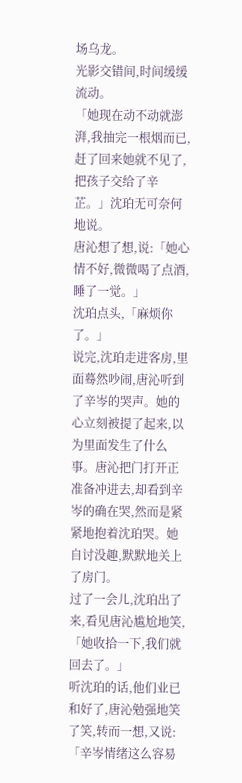场乌龙。
光影交错间,时间缓缓流动。
「她现在动不动就澎湃,我抽完一根烟而已,赶了回来她就不见了,把孩子交给了辛芷。」沈珀无可奈何地说。
唐沁想了想,说:「她心情不好,微微喝了点酒,睡了一觉。」
沈珀点头,「麻烦你了。」
说完,沈珀走进客房,里面蓦然吵闹,唐沁听到了辛岑的哭声。她的心立刻被提了起来,以为里面发生了什么事。唐沁把门打开正准备冲进去,却看到辛岑的确在哭,然而是紧紧地抱着沈珀哭。她自讨没趣,默默地关上了房门。
过了一会儿,沈珀出了来,看见唐沁尴尬地笑,「她收拾一下,我们就回去了。」
听沈珀的话,他们业已和好了,唐沁勉强地笑了笑,转而一想,又说:「辛岑情绪这么容易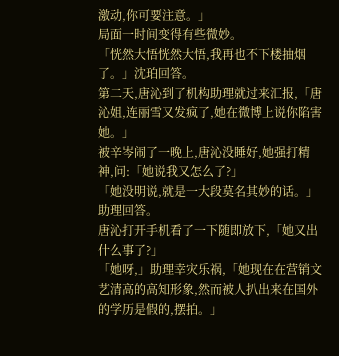激动,你可要注意。」
局面一时间变得有些微妙。
「恍然大悟恍然大悟,我再也不下楼抽烟了。」沈珀回答。
第二天,唐沁到了机构助理就过来汇报,「唐沁姐,连丽雪又发疯了,她在微博上说你陷害她。」
被辛岑闹了一晚上,唐沁没睡好,她强打精神,问:「她说我又怎么了?」
「她没明说,就是一大段莫名其妙的话。」助理回答。
唐沁打开手机看了一下随即放下,「她又出什么事了?」
「她呀,」助理幸灾乐祸,「她现在在营销文艺清高的高知形象,然而被人扒出来在国外的学历是假的,摆拍。」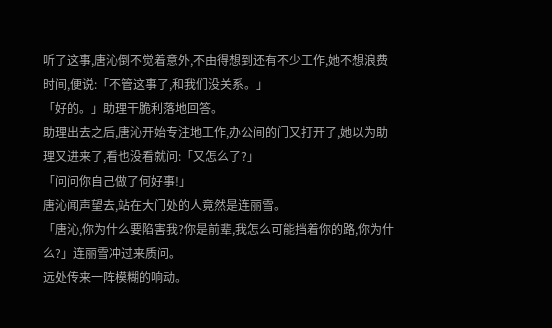听了这事,唐沁倒不觉着意外,不由得想到还有不少工作,她不想浪费时间,便说:「不管这事了,和我们没关系。」
「好的。」助理干脆利落地回答。
助理出去之后,唐沁开始专注地工作,办公间的门又打开了,她以为助理又进来了,看也没看就问:「又怎么了?」
「问问你自己做了何好事!」
唐沁闻声望去,站在大门处的人竟然是连丽雪。
「唐沁,你为什么要陷害我?你是前辈,我怎么可能挡着你的路,你为什么?」连丽雪冲过来质问。
远处传来一阵模糊的响动。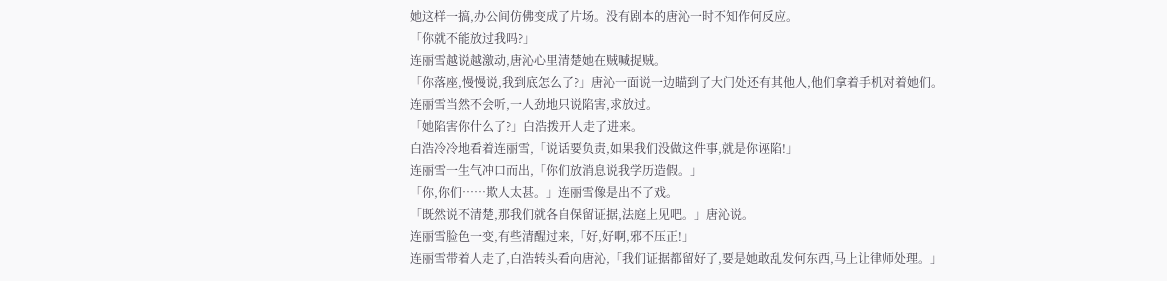她这样一搞,办公间仿佛变成了片场。没有剧本的唐沁一时不知作何反应。
「你就不能放过我吗?」
连丽雪越说越激动,唐沁心里清楚她在贼喊捉贼。
「你落座,慢慢说,我到底怎么了?」唐沁一面说一边瞄到了大门处还有其他人,他们拿着手机对着她们。
连丽雪当然不会听,一人劲地只说陷害,求放过。
「她陷害你什么了?」白浩拨开人走了进来。
白浩冷冷地看着连丽雪,「说话要负责,如果我们没做这件事,就是你诬陷!」
连丽雪一生气冲口而出,「你们放消息说我学历造假。」
「你,你们……欺人太甚。」连丽雪像是出不了戏。
「既然说不清楚,那我们就各自保留证据,法庭上见吧。」唐沁说。
连丽雪脸色一变,有些清醒过来,「好,好啊,邪不压正!」
连丽雪带着人走了,白浩转头看向唐沁,「我们证据都留好了,要是她敢乱发何东西,马上让律师处理。」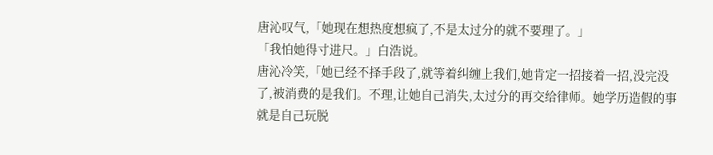唐沁叹气,「她现在想热度想疯了,不是太过分的就不要理了。」
「我怕她得寸进尺。」白浩说。
唐沁冷笑,「她已经不择手段了,就等着纠缠上我们,她肯定一招接着一招,没完没了,被消费的是我们。不理,让她自己消失,太过分的再交给律师。她学历造假的事就是自己玩脱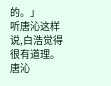的。」
听唐沁这样说,白浩觉得很有道理。唐沁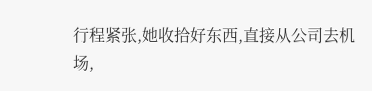行程紧张,她收拾好东西,直接从公司去机场,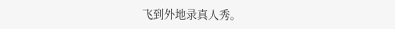飞到外地录真人秀。